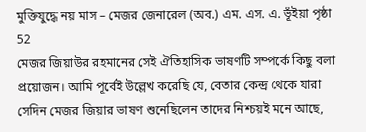মুক্তিযুদ্ধে নয় মাস – মেজর জেনারেল (অব.) এম. এস. এ. ভূঁইয়া পৃষ্ঠা 52
মেজর জিয়াউর রহমানের সেই ঐতিহাসিক ভাষণটি সম্পর্কে কিছু বলা প্রয়োজন। আমি পূর্বেই উল্লেখ করেছি যে, বেতার কেন্দ্র থেকে যারা সেদিন মেজর জিয়ার ভাষণ শুনেছিলেন তাদের নিশ্চয়ই মনে আছে,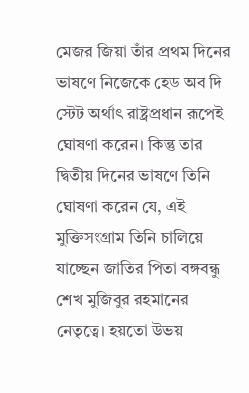মেজর জিয়া তাঁর প্রথম দিনের ভাষণে নিজেকে হেড অব দি স্টেট অর্থাৎ রাষ্ট্রপ্রধান রূপেই ঘোষণা করেন। কিন্তু তার দ্বিতীয় দিনের ভাষণে তিনি ঘোষণা করেন যে, এই মুক্তিসংগ্রাম তিনি চালিয়ে যাচ্ছেন জাতির পিতা বঙ্গবন্ধু শেখ মুজিবুর রহমানের নেতৃত্বে। হয়তো উভয়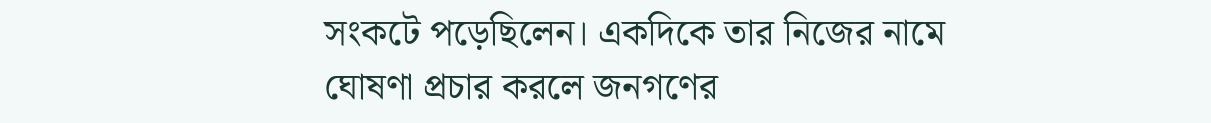সংকটে পড়েছিলেন। একদিকে তার নিজের নামে ঘোষণা প্রচার করলে জনগণের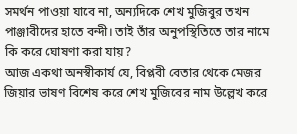সমর্থন পাওয়া যাবে না, অন্যদিকে শেখ মুজিবুর তখন পাঞ্জাবীদের হাতে বন্দী। তাই তাঁর অনুপস্থিতিতে তার নামে কি করে ঘোষণা করা যায়?
আজ একথা অনস্বীকার্য যে, বিপ্লবী বেতার থেকে মেজর জিয়ার ভাষণ বিশেষ করে শেখ মুজিবের নাম উল্লেখ করে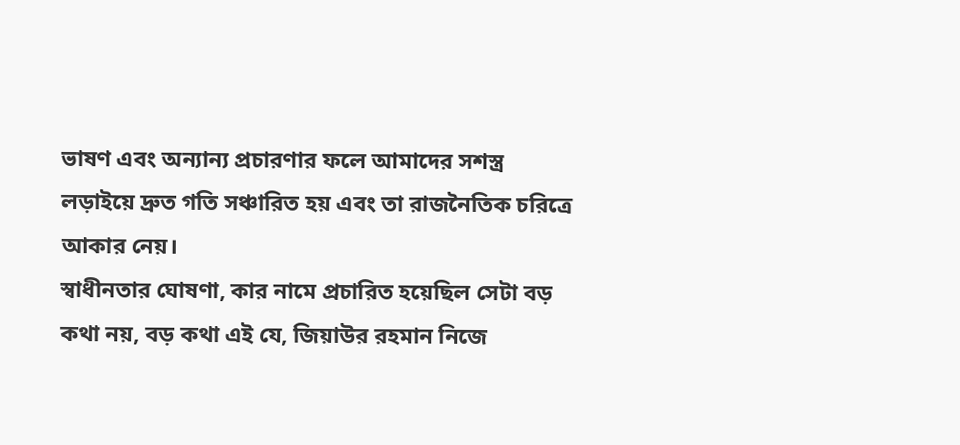ভাষণ এবং অন্যান্য প্রচারণার ফলে আমাদের সশস্ত্র লড়াইয়ে দ্রুত গতি সঞ্চারিত হয় এবং তা রাজনৈতিক চরিত্রে আকার নেয়।
স্বাধীনতার ঘোষণা, কার নামে প্রচারিত হয়েছিল সেটা বড় কথা নয়, বড় কথা এই যে, জিয়াউর রহমান নিজে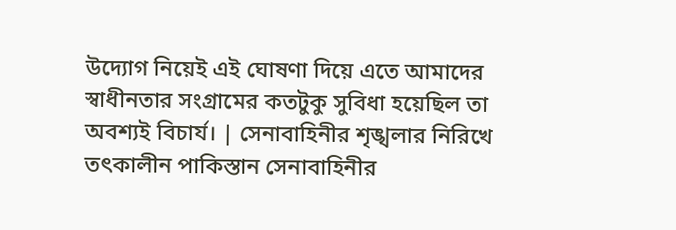উদ্যোগ নিয়েই এই ঘোষণা দিয়ে এতে আমাদের স্বাধীনতার সংগ্রামের কতটুকু সুবিধা হয়েছিল তা অবশ্যই বিচার্য। | সেনাবাহিনীর শৃঙ্খলার নিরিখে তৎকালীন পাকিস্তান সেনাবাহিনীর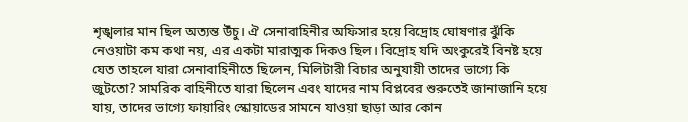শৃঙ্খলার মান ছিল অত্যন্ত উঁচু। ঐ সেনাবাহিনীর অফিসার হয়ে বিদ্রোহ ঘোষণার ঝুঁকি নেওয়াটা কম কথা নয়, এর একটা মারাত্মক দিকও ছিল। বিদ্রোহ যদি অংকুরেই বিনষ্ট হয়ে যেত তাহলে যারা সেনাবাহিনীতে ছিলেন, মিলিটারী বিচার অনুযায়ী তাদের ভাগ্যে কি জুটতো? সামরিক বাহিনীতে যারা ছিলেন এবং যাদের নাম বিপ্লবের শুরুতেই জানাজানি হয়ে যায়, তাদের ভাগ্যে ফায়ারিং স্কোয়াডের সামনে যাওয়া ছাড়া আর কোন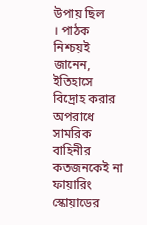উপায় ছিল
। পাঠক নিশ্চয়ই জানেন, ইতিহাসে বিদ্রোহ করার অপরাধে সামরিক বাহিনীর কতজনকেই না ফায়ারিং স্কোয়াডের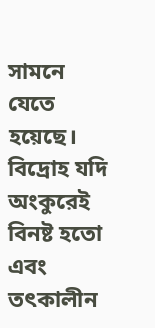সামনে যেতে হয়েছে। বিদ্রোহ যদি অংকুরেই বিনষ্ট হতো এবং তৎকালীন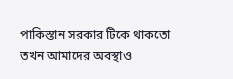পাকিস্তান সরকার টিকে থাকতো তখন আমাদের অবস্থাও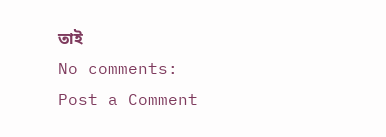তাই
No comments:
Post a Comment